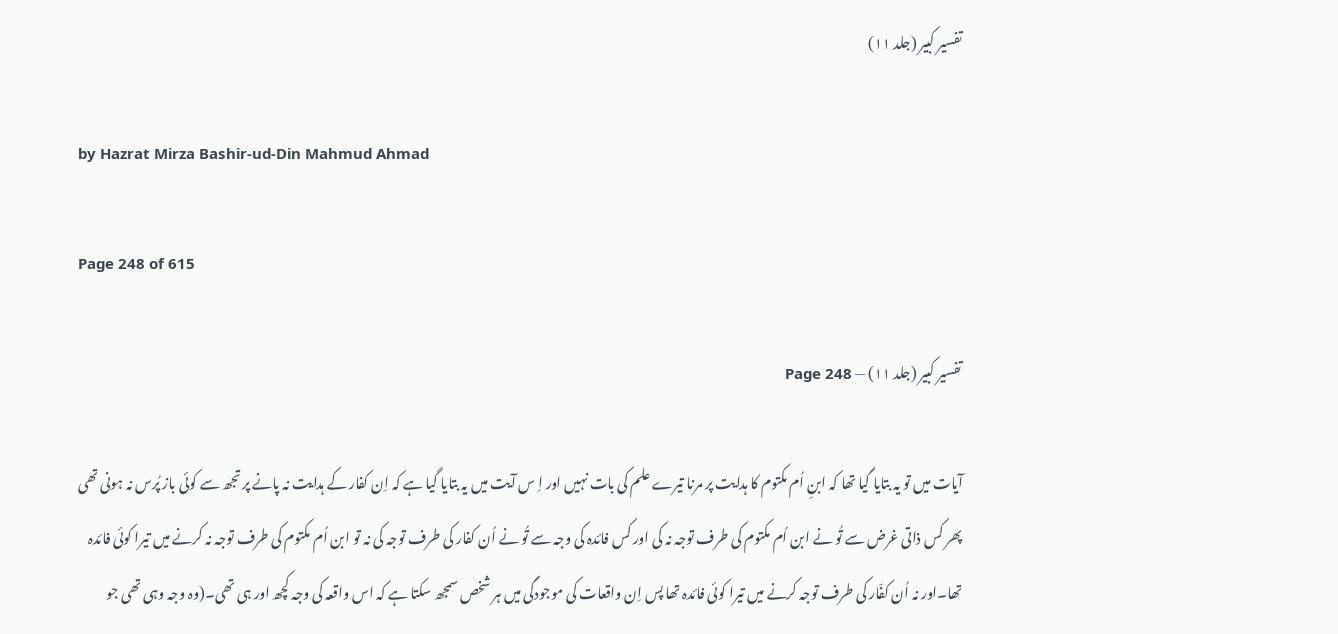تفسیر کبیر (جلد ۱۱)

by Hazrat Mirza Bashir-ud-Din Mahmud Ahmad

Page 248 of 615

تفسیر کبیر (جلد ۱۱) — Page 248

آیات میں تو یہ بتایا گیا تھا کہ ابنِ اُم مکتوم کا ہدایت پر مرنا تیرے علم کی بات نہیں اور اِ س آیت میں یہ بتایا گیا ہے کہ اِن کفار کے ہدایت نہ پانے پر تجھ سے کوئی باز پُرس نہ ہونی تھی پھر کس ذاتی غرض سے تُو نے ابن اُم مکتوم کی طرف توجہ نہ کی اور کس فائدہ کی وجہ سے تُو نے اُن کفار کی طرف توجہ کی نہ تو ابن اُم مکتوم کی طرف توجہ نہ کرنے میں تیرا کوئی فائدہ تھا۔اور نہ اُن کفّار کی طرف توجہ کرنے میں تیرا کوئی فائدہ تھا پس اِن واقعات کی موجودگی میں ہر شخص سمجھ سکتا ہے کہ اس واقعہ کی وجہ کچھ اور ہی تھی۔(وہ وجہ وہی تھی جو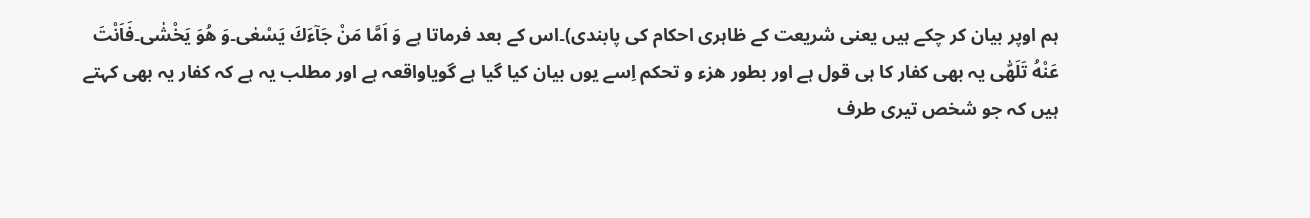ہم اوپر بیان کر چکے ہیں یعنی شریعت کے ظاہری احکام کی پابندی)۔اس کے بعد فرماتا ہے وَ اَمَّا مَنْ جَآءَكَ يَسْعٰى۔وَ هُوَ يَخْشٰى۔فَاَنْتَ عَنْهُ تَلَهّٰى یہ بھی کفار کا ہی قول ہے اور بطور ھزء و تحکم اِسے یوں بیان کیا گیا ہے گویاواقعہ ہے اور مطلب یہ ہے کہ کفار یہ بھی کہتے ہیں کہ جو شخص تیری طرف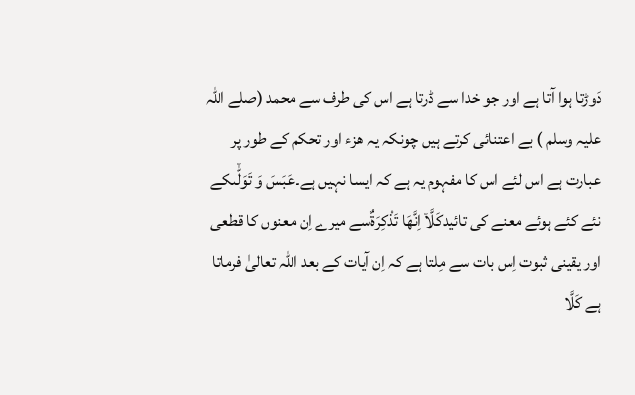دَوڑتا ہوا آتا ہے اور جو خدا سے ڈرتا ہے اس کی طرف سے محمد (صلے اللہ علیہ وسلم ) بے اعتنائی کرتے ہیں چونکہ یہ ھزء اور تحکم کے طور پر عبارت ہے اس لئے اس کا مفہوم یہ ہے کہ ایسا نہیں ہے۔عَبَسَ وَ تَوَلّٰۤىکے نئے کئے ہوئے معنے کی تائیدكَلَّاۤ اِنَّهَا تَذْكِرَةٌسے میرے اِن معنوں کا قطعی اور یقینی ثبوت اِس بات سے مِلتا ہے کہ اِن آیات کے بعد اللہ تعالیٰ فرماتا ہے کَلَّا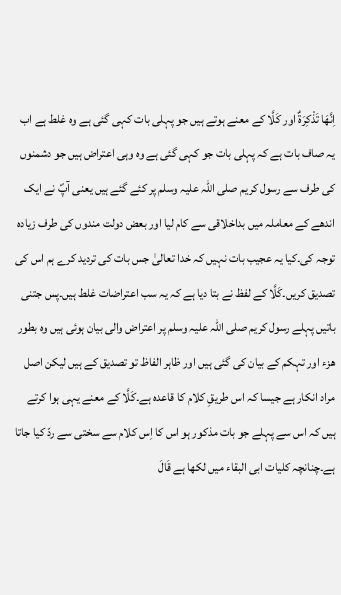اِنَّھَا تَذْکِرَۃٌ اور کَلَّا کے معنے ہوتے ہیں جو پہلی بات کہی گئی ہے وہ غلط ہے اب یہ صاف بات ہے کہ پہلی بات جو کہی گئی ہے وہ وہی اعتراض ہیں جو دشمنوں کی طرف سے رسول کریم صلی اللہ علیہ وسلم پر کئے گئے ہیں یعنی آپؐ نے ایک اندھے کے معاملہ میں بداخلاقی سے کام لیا اور بعض دولت مندوں کی طرف زیادہ توجہ کی۔کیا یہ عجیب بات نہیں کہ خدا تعالیٰ جس بات کی تردید کرے ہم اس کی تصدیق کریں۔کَلَّا کے لفظ نے بتا دیا ہے کہ یہ سب اعتراضات غلط ہیں۔پس جتنی باتیں پہلے رسول کریم صلی اللہ علیہ وسلم پر اعتراض والی بیان ہوئی ہیں وہ بطور ھزء اور تہکم کے بیان کی گئی ہیں اور ظاہر الفاظ تو تصدیق کے ہیں لیکن اصل مراد انکار ہے جیسا کہ اس طریقِ کلام کا قاعدہ ہے۔کَلَّا کے معنے یہی ہوا کرتے ہیں کہ اس سے پہلے جو بات مذکور ہو اس کا اِس کلام سے سختی سے ردّ کیا جاتا ہے۔چنانچہ کلیات ابی البقاء میں لکھا ہے قَالَ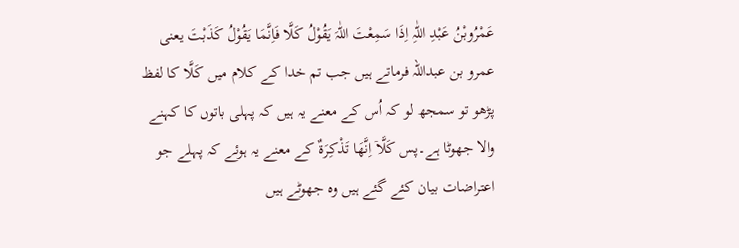عَمْرُوبْنُ عَبْدِ اللّٰہِ اِذَا سَمِعْتَ اللّٰہَ یَقُوْلُ کَلَّا فَاِنَّمَا یَقُوْلُ کَذَبْتَ یعنی عمرو بن عبداللہ فرماتے ہیں جب تم خدا کے کلام میں کَلَّا کا لفظ پڑھو تو سمجھ لو کہ اُس کے معنے یہ ہیں کہ پہلی باتوں کا کہنے والا جھوٹا ہے۔پس كَلَّاۤ اِنَّهَا تَذْكِرَةٌ کے معنے یہ ہوئے کہ پہلے جو اعتراضات بیان کئے گئے ہیں وہ جھوٹے ہیں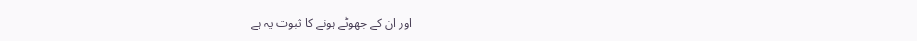اور ان کے جھوٹے ہونے کا ثبوت یہ ہے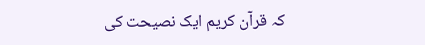کہ قرآن کریم ایک نصیحت کی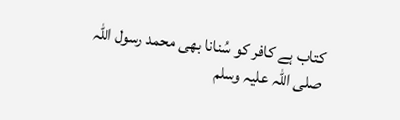کتاب ہے کافر کو سُنانا بھی محمد رسول اللہ صلی اللہ علیہ وسلم